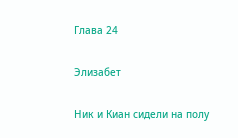Глава 24

Элизабет

Ник и Киан сидели на полу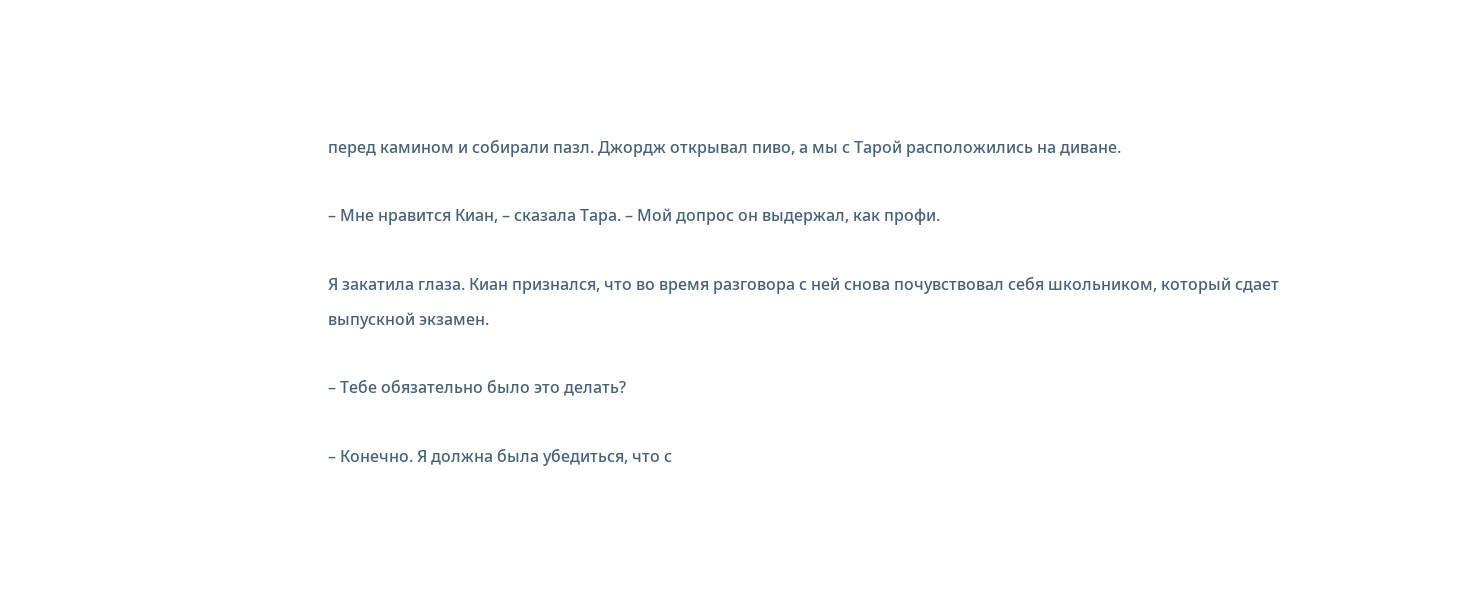перед камином и собирали пазл. Джордж открывал пиво, а мы с Тарой расположились на диване.

– Мне нравится Киан, – сказала Тара. – Мой допрос он выдержал, как профи.

Я закатила глаза. Киан признался, что во время разговора с ней снова почувствовал себя школьником, который сдает выпускной экзамен.

– Тебе обязательно было это делать?

– Конечно. Я должна была убедиться, что с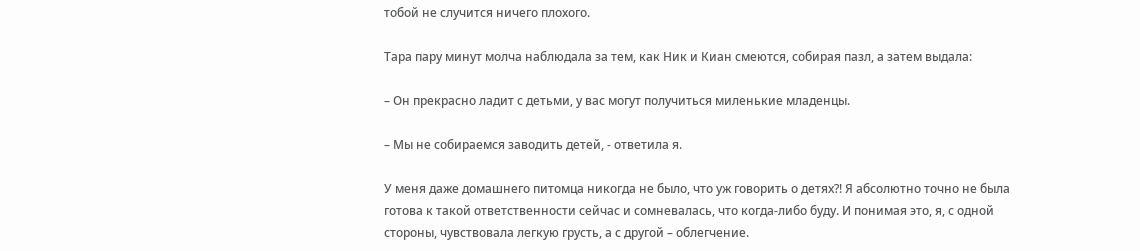тобой не случится ничего плохого.

Тара пару минут молча наблюдала за тем, как Ник и Киан смеются, собирая пазл, а затем выдала:

– Он прекрасно ладит с детьми, у вас могут получиться миленькие младенцы.

– Мы не собираемся заводить детей, - ответила я.

У меня даже домашнего питомца никогда не было, что уж говорить о детях?! Я абсолютно точно не была готова к такой ответственности сейчас и сомневалась, что когда-либо буду. И понимая это, я, с одной стороны, чувствовала легкую грусть, а с другой – облегчение.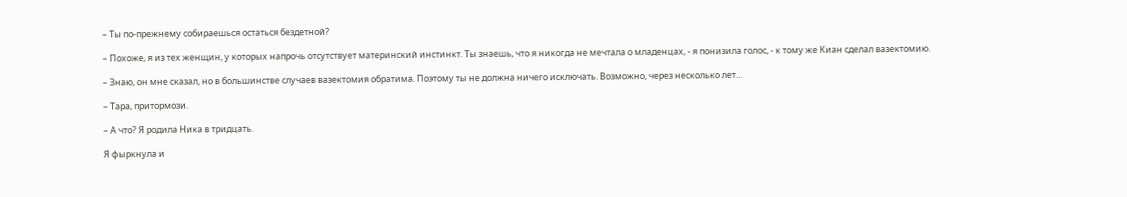– Ты по-прежнему собираешься остаться бездетной?

– Похоже, я из тех женщин, у которых напрочь отсутствует материнский инстинкт. Ты знаешь, что я никогда не мечтала о младенцах, - я понизила голос, - к тому же Киан сделал вазектомию.

– Знаю, он мне сказал, но в большинстве случаев вазектомия обратима. Поэтому ты не должна ничего исключать. Возможно, через несколько лет…

– Тара, притормози.

– А что? Я родила Ника в тридцать.

Я фыркнула и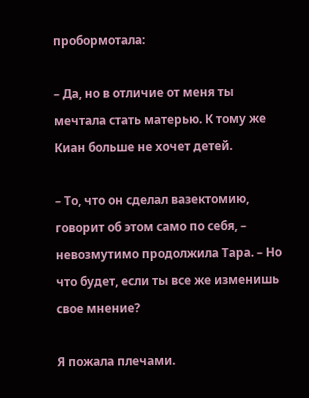пробормотала:

– Да, но в отличие от меня ты мечтала стать матерью. К тому же Киан больше не хочет детей.

– То, что он сделал вазектомию, говорит об этом само по себя, – невозмутимо продолжила Тара. – Но что будет, если ты все же изменишь свое мнение?

Я пожала плечами.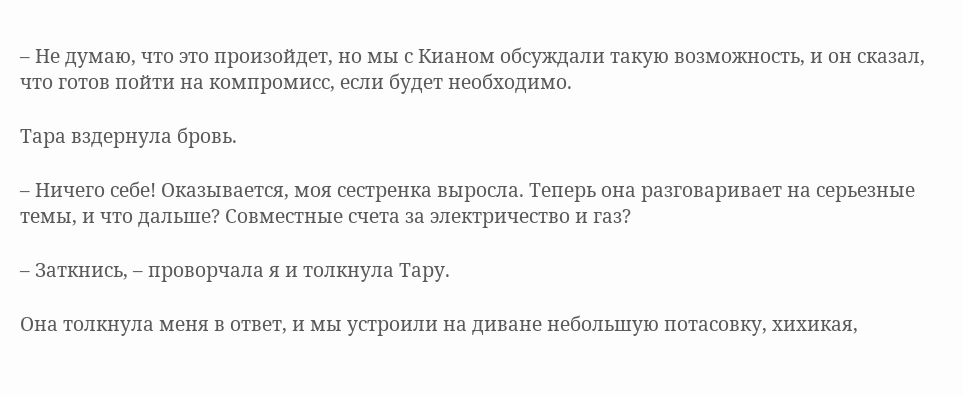– Не думаю, что это произойдет, но мы с Кианом обсуждали такую возможность, и он сказал, что готов пойти на компромисс, если будет необходимо.

Тара вздернула бровь.

– Ничего себе! Оказывается, моя сестренка выросла. Теперь она разговаривает на серьезные темы, и что дальше? Совместные счета за электричество и газ?

– Заткнись, – проворчала я и толкнула Тару.

Она толкнула меня в ответ, и мы устроили на диване небольшую потасовку, хихикая,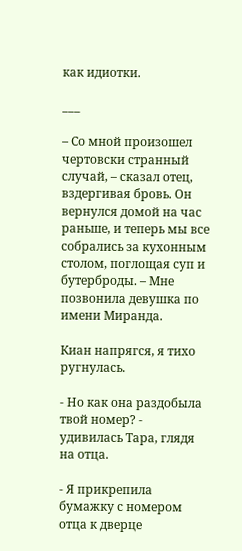как идиотки.

___

– Со мной произошел чертовски странный случай, – сказал отец, вздергивая бровь. Он вернулся домой на час раньше, и теперь мы все собрались за кухонным столом, поглощая суп и бутерброды. – Мне позвонила девушка по имени Миранда.

Киан напрягся, я тихо ругнулась.

- Но как она раздобыла твой номер? - удивилась Тара, глядя на отца.

- Я прикрепила бумажку с номером отца к дверце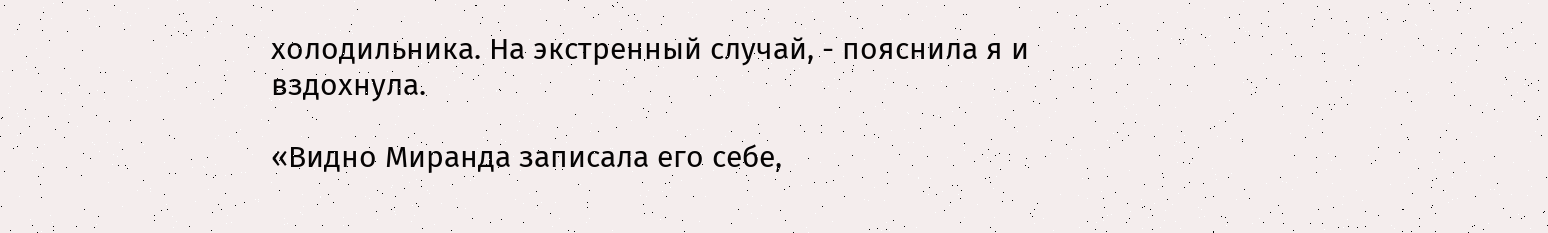холодильника. На экстренный случай, - пояснила я и вздохнула.

«Видно Миранда записала его себе,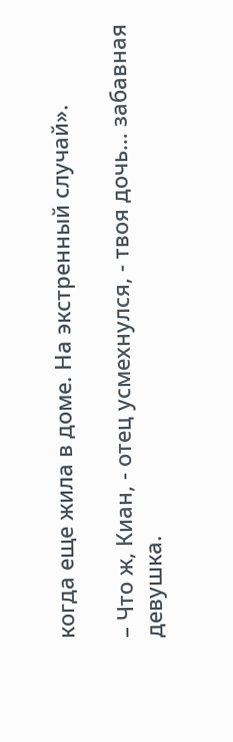когда еще жила в доме. На экстренный случай».

– Что ж, Киан, - отец усмехнулся, - твоя дочь… забавная девушка.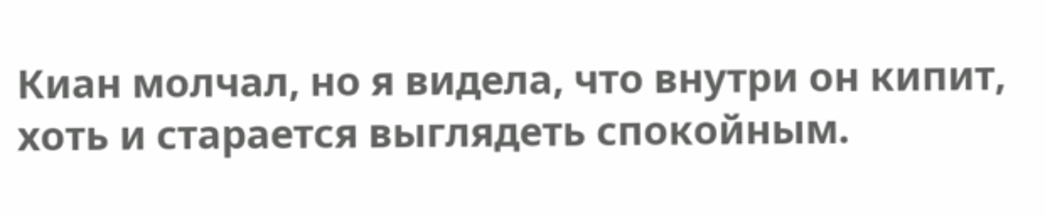Киан молчал, но я видела, что внутри он кипит, хоть и старается выглядеть спокойным.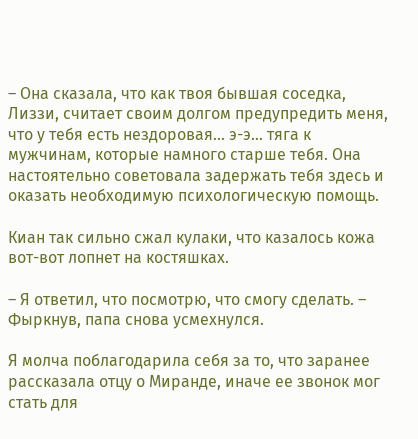– Она сказала, что как твоя бывшая соседка, Лиззи, считает своим долгом предупредить меня, что у тебя есть нездоровая… э-э… тяга к мужчинам, которые намного старше тебя. Она настоятельно советовала задержать тебя здесь и оказать необходимую психологическую помощь.

Киан так сильно сжал кулаки, что казалось кожа вот-вот лопнет на костяшках.

– Я ответил, что посмотрю, что смогу сделать. – Фыркнув, папа снова усмехнулся.

Я молча поблагодарила себя за то, что заранее рассказала отцу о Миранде, иначе ее звонок мог стать для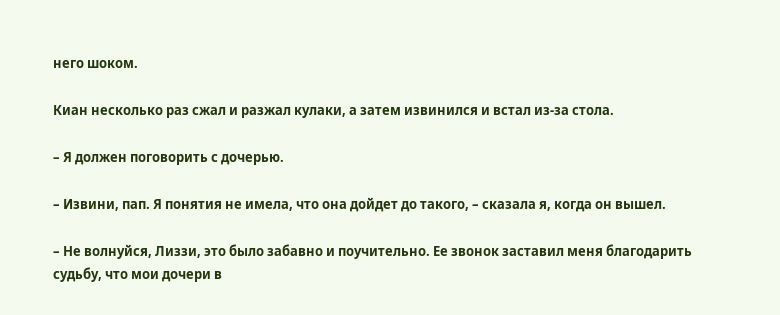него шоком.

Киан несколько раз сжал и разжал кулаки, а затем извинился и встал из-за стола.

– Я должен поговорить с дочерью.

– Извини, пап. Я понятия не имела, что она дойдет до такого, – сказала я, когда он вышел.

– Не волнуйся, Лиззи, это было забавно и поучительно. Ее звонок заставил меня благодарить судьбу, что мои дочери в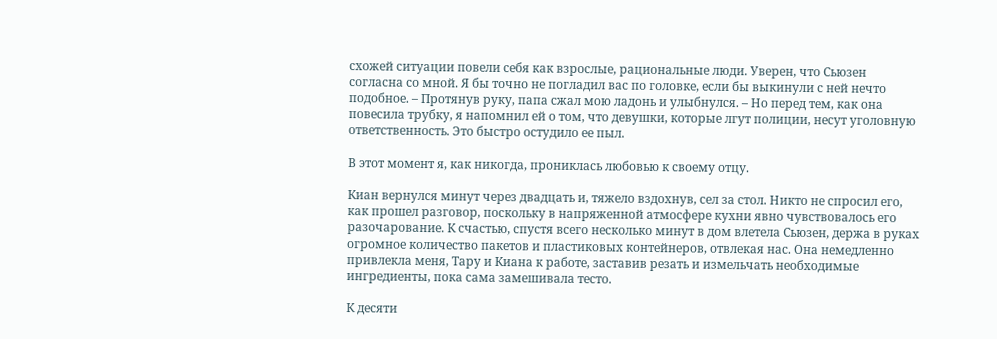схожей ситуации повели себя как взрослые, рациональные люди. Уверен, что Сьюзен согласна со мной. Я бы точно не погладил вас по головке, если бы выкинули с ней нечто подобное. – Протянув руку, папа сжал мою ладонь и улыбнулся. – Но перед тем, как она повесила трубку, я напомнил ей о том, что девушки, которые лгут полиции, несут уголовную ответственность. Это быстро остудило ее пыл.

В этот момент я, как никогда, прониклась любовью к своему отцу.

Киан вернулся минут через двадцать и, тяжело вздохнув, сел за стол. Никто не спросил его, как прошел разговор, поскольку в напряженной атмосфере кухни явно чувствовалось его разочарование. К счастью, спустя всего несколько минут в дом влетела Сьюзен, держа в руках огромное количество пакетов и пластиковых контейнеров, отвлекая нас. Она немедленно привлекла меня, Тару и Киана к работе, заставив резать и измельчать необходимые ингредиенты, пока сама замешивала тесто.

К десяти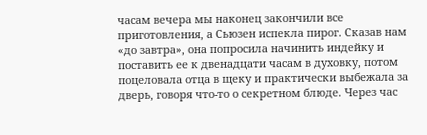часам вечера мы наконец закончили все приготовления, а Сьюзен испекла пирог. Сказав нам «до завтра», она попросила начинить индейку и поставить ее к двенадцати часам в духовку, потом поцеловала отца в щеку и практически выбежала за дверь, говоря что-то о секретном блюде. Через час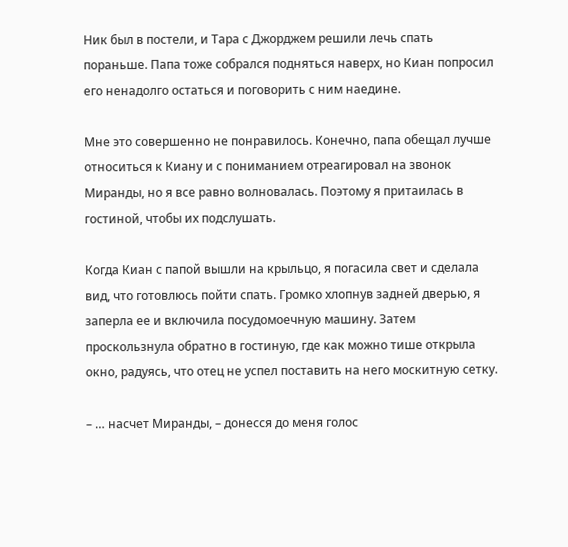Ник был в постели, и Тара с Джорджем решили лечь спать пораньше. Папа тоже собрался подняться наверх, но Киан попросил его ненадолго остаться и поговорить с ним наедине.

Мне это совершенно не понравилось. Конечно, папа обещал лучше относиться к Киану и с пониманием отреагировал на звонок Миранды, но я все равно волновалась. Поэтому я притаилась в гостиной, чтобы их подслушать.

Когда Киан с папой вышли на крыльцо, я погасила свет и сделала вид, что готовлюсь пойти спать. Громко хлопнув задней дверью, я заперла ее и включила посудомоечную машину. Затем проскользнула обратно в гостиную, где как можно тише открыла окно, радуясь, что отец не успел поставить на него москитную сетку.

– … насчет Миранды, – донесся до меня голос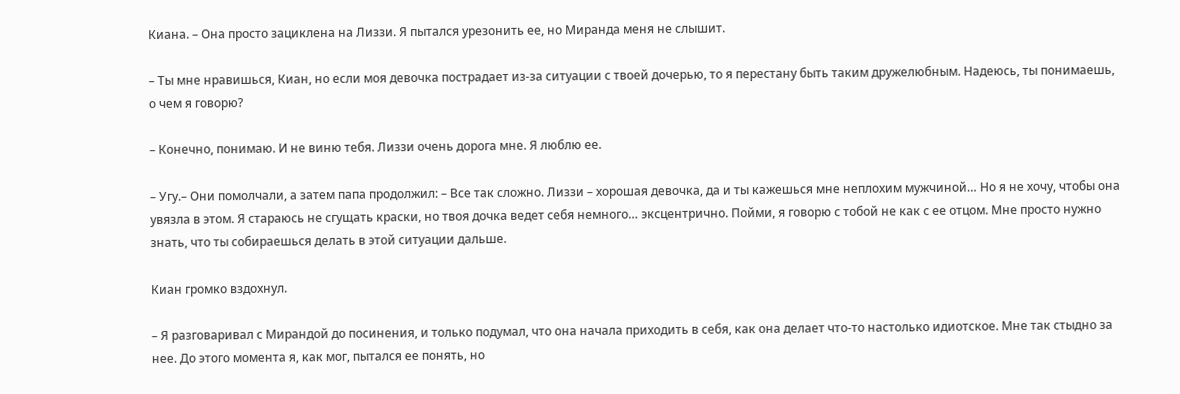Киана. – Она просто зациклена на Лиззи. Я пытался урезонить ее, но Миранда меня не слышит.

– Ты мне нравишься, Киан, но если моя девочка пострадает из-за ситуации с твоей дочерью, то я перестану быть таким дружелюбным. Надеюсь, ты понимаешь, о чем я говорю?

– Конечно, понимаю. И не виню тебя. Лиззи очень дорога мне. Я люблю ее.

– Угу.– Они помолчали, а затем папа продолжил: – Все так сложно. Лиззи – хорошая девочка, да и ты кажешься мне неплохим мужчиной… Но я не хочу, чтобы она увязла в этом. Я стараюсь не сгущать краски, но твоя дочка ведет себя немного… эксцентрично. Пойми, я говорю с тобой не как с ее отцом. Мне просто нужно знать, что ты собираешься делать в этой ситуации дальше.

Киан громко вздохнул.

– Я разговаривал с Мирандой до посинения, и только подумал, что она начала приходить в себя, как она делает что-то настолько идиотское. Мне так стыдно за нее. До этого момента я, как мог, пытался ее понять, но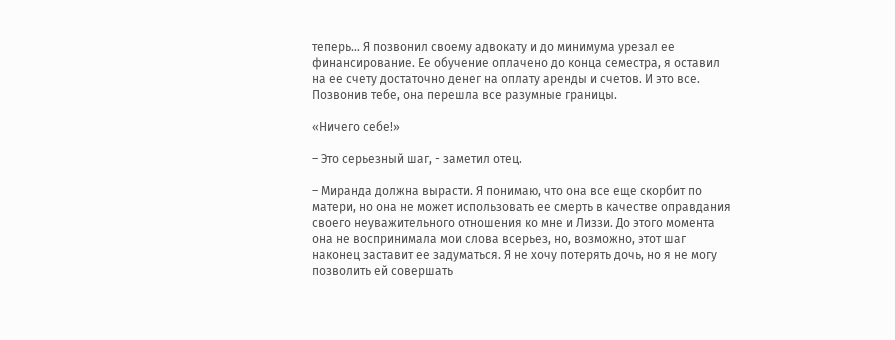теперь… Я позвонил своему адвокату и до минимума урезал ее финансирование. Ее обучение оплачено до конца семестра, я оставил на ее счету достаточно денег на оплату аренды и счетов. И это все. Позвонив тебе, она перешла все разумные границы.

«Ничего себе!»

– Это серьезный шаг, - заметил отец.

– Миранда должна вырасти. Я понимаю, что она все еще скорбит по матери, но она не может использовать ее смерть в качестве оправдания своего неуважительного отношения ко мне и Лиззи. До этого момента она не воспринимала мои слова всерьез, но, возможно, этот шаг наконец заставит ее задуматься. Я не хочу потерять дочь, но я не могу позволить ей совершать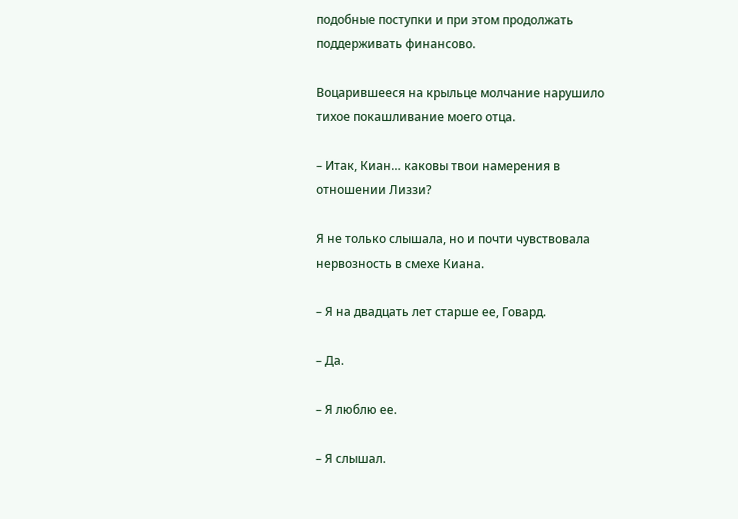подобные поступки и при этом продолжать поддерживать финансово.

Воцарившееся на крыльце молчание нарушило тихое покашливание моего отца.

– Итак, Киан… каковы твои намерения в отношении Лиззи?

Я не только слышала, но и почти чувствовала нервозность в смехе Киана.

– Я на двадцать лет старше ее, Говард.

– Да.

– Я люблю ее.

– Я слышал.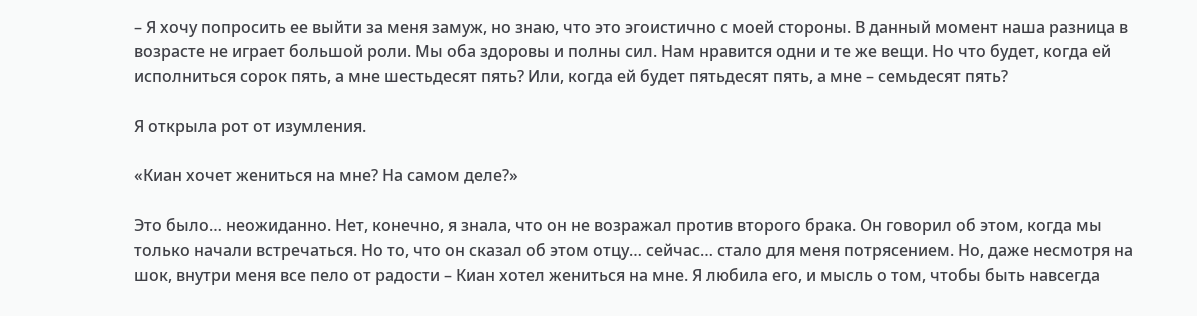– Я хочу попросить ее выйти за меня замуж, но знаю, что это эгоистично с моей стороны. В данный момент наша разница в возрасте не играет большой роли. Мы оба здоровы и полны сил. Нам нравится одни и те же вещи. Но что будет, когда ей исполниться сорок пять, а мне шестьдесят пять? Или, когда ей будет пятьдесят пять, а мне – семьдесят пять?

Я открыла рот от изумления.

«Киан хочет жениться на мне? На самом деле?»

Это было… неожиданно. Нет, конечно, я знала, что он не возражал против второго брака. Он говорил об этом, когда мы только начали встречаться. Но то, что он сказал об этом отцу… сейчас… стало для меня потрясением. Но, даже несмотря на шок, внутри меня все пело от радости – Киан хотел жениться на мне. Я любила его, и мысль о том, чтобы быть навсегда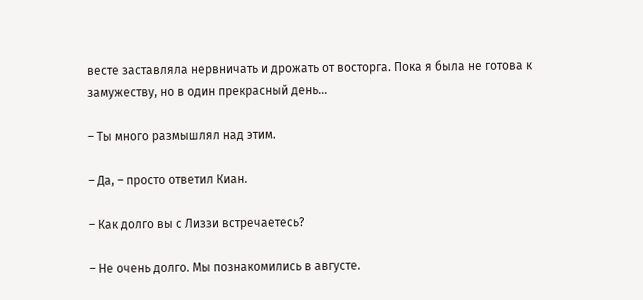весте заставляла нервничать и дрожать от восторга. Пока я была не готова к замужеству, но в один прекрасный день…

– Ты много размышлял над этим.

– Да, – просто ответил Киан.

– Как долго вы с Лиззи встречаетесь?

– Не очень долго. Мы познакомились в августе.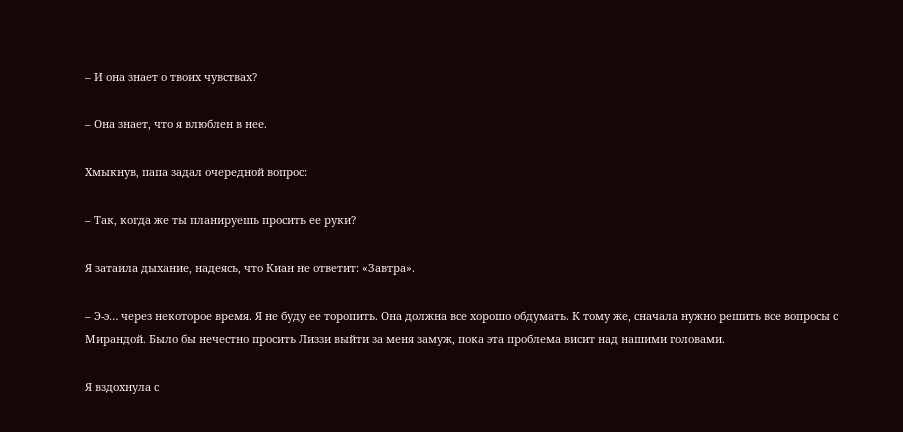– И она знает о твоих чувствах?

– Она знает, что я влюблен в нее.

Хмыкнув, папа задал очередной вопрос:

– Так, когда же ты планируешь просить ее руки?

Я затаила дыхание, надеясь, что Киан не ответит: «Завтра».

– Э-э… через некоторое время. Я не буду ее торопить. Она должна все хорошо обдумать. К тому же, сначала нужно решить все вопросы с Мирандой. Было бы нечестно просить Лиззи выйти за меня замуж, пока эта проблема висит над нашими головами.

Я вздохнула с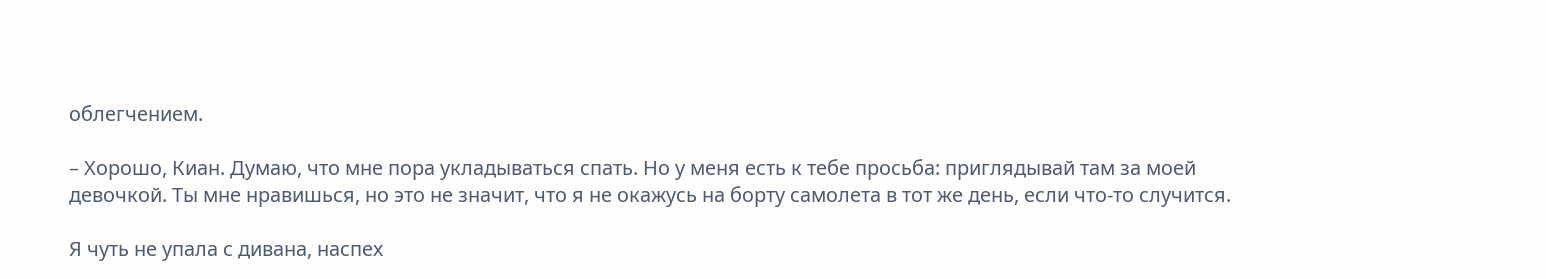облегчением.

– Хорошо, Киан. Думаю, что мне пора укладываться спать. Но у меня есть к тебе просьба: приглядывай там за моей девочкой. Ты мне нравишься, но это не значит, что я не окажусь на борту самолета в тот же день, если что-то случится.

Я чуть не упала с дивана, наспех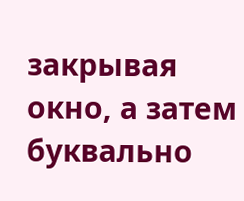закрывая окно, а затем буквально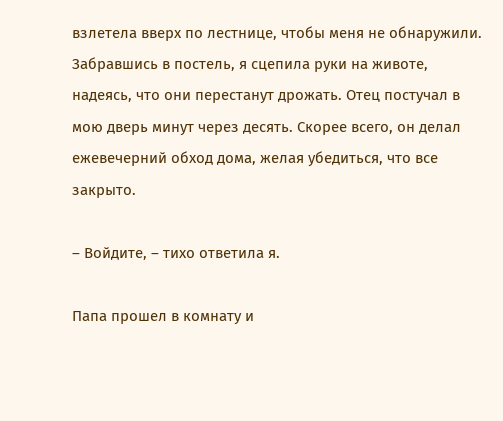взлетела вверх по лестнице, чтобы меня не обнаружили. Забравшись в постель, я сцепила руки на животе, надеясь, что они перестанут дрожать. Отец постучал в мою дверь минут через десять. Скорее всего, он делал ежевечерний обход дома, желая убедиться, что все закрыто.

– Войдите, – тихо ответила я.

Папа прошел в комнату и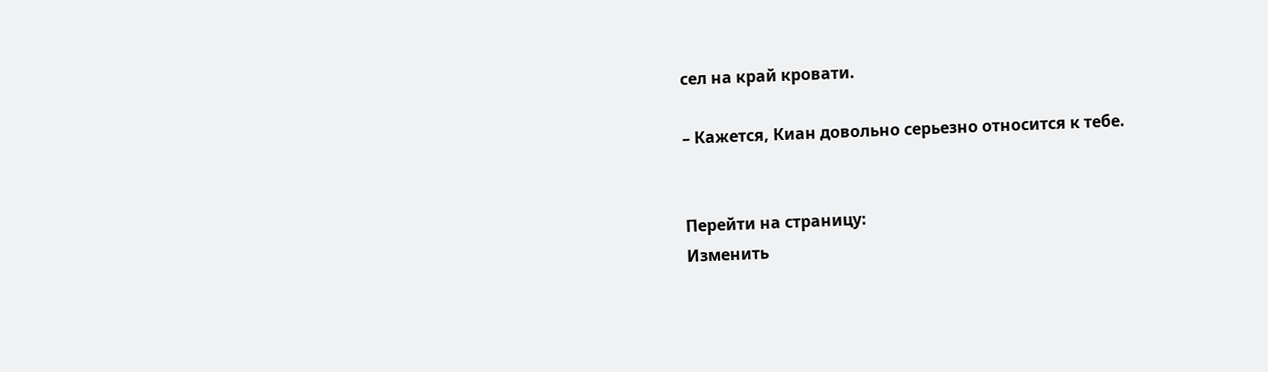сел на край кровати.

– Кажется, Киан довольно серьезно относится к тебе.


Перейти на страницу:
Изменить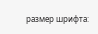размер шрифта: